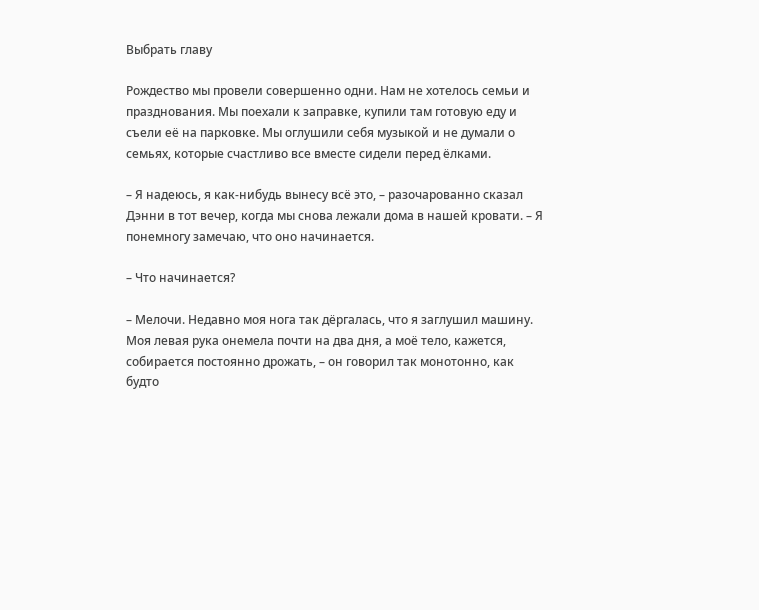Выбрать главу

Рождество мы провели совершенно одни. Нам не хотелось семьи и празднования. Мы поехали к заправке, купили там готовую еду и съели её на парковке. Мы оглушили себя музыкой и не думали о семьях, которые счастливо все вместе сидели перед ёлками.

– Я надеюсь, я как-нибудь вынесу всё это, – разочарованно сказал Дэнни в тот вечер, когда мы снова лежали дома в нашей кровати. – Я понемногу замечаю, что оно начинается.

– Что начинается?

– Мелочи. Недавно моя нога так дёргалась, что я заглушил машину. Моя левая рука онемела почти на два дня, а моё тело, кажется, собирается постоянно дрожать, – он говорил так монотонно, как будто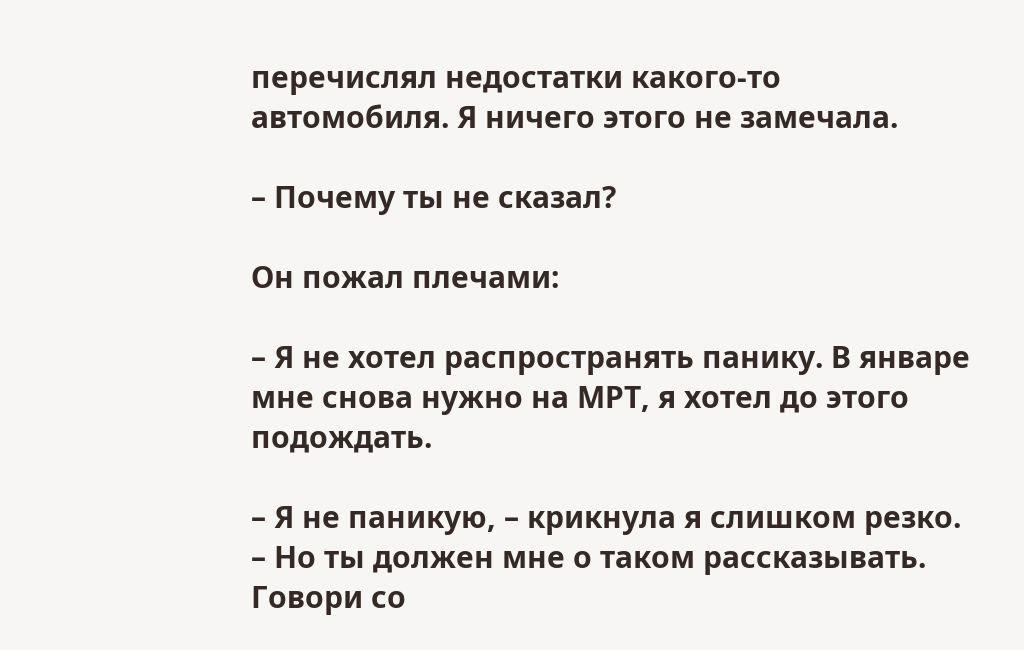перечислял недостатки какого-то автомобиля. Я ничего этого не замечала.

– Почему ты не сказал?

Он пожал плечами:

– Я не хотел распространять панику. В январе мне снова нужно на МРТ, я хотел до этого подождать.

– Я не паникую, – крикнула я слишком резко. – Но ты должен мне о таком рассказывать. Говори со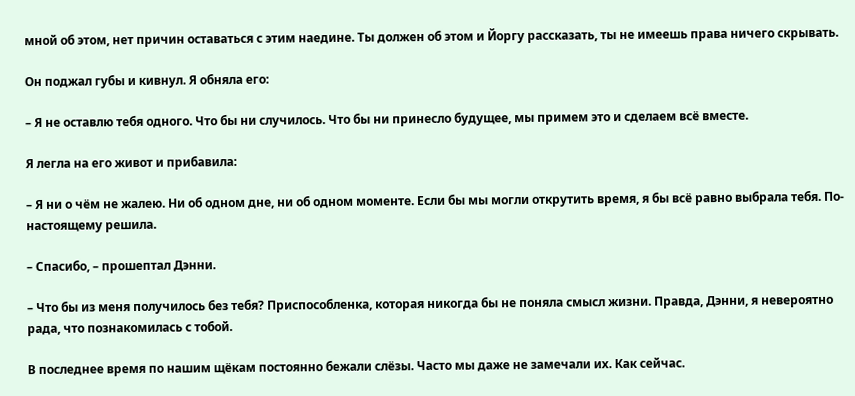мной об этом, нет причин оставаться с этим наедине. Ты должен об этом и Йоргу рассказать, ты не имеешь права ничего скрывать.

Он поджал губы и кивнул. Я обняла его:

– Я не оставлю тебя одного. Что бы ни случилось. Что бы ни принесло будущее, мы примем это и сделаем всё вместе.

Я легла на его живот и прибавила:

– Я ни о чём не жалею. Ни об одном дне, ни об одном моменте. Если бы мы могли открутить время, я бы всё равно выбрала тебя. По-настоящему решила.

– Спасибо, – прошептал Дэнни.

– Что бы из меня получилось без тебя? Приспособленка, которая никогда бы не поняла смысл жизни. Правда, Дэнни, я невероятно рада, что познакомилась с тобой.

В последнее время по нашим щёкам постоянно бежали слёзы. Часто мы даже не замечали их. Как сейчас.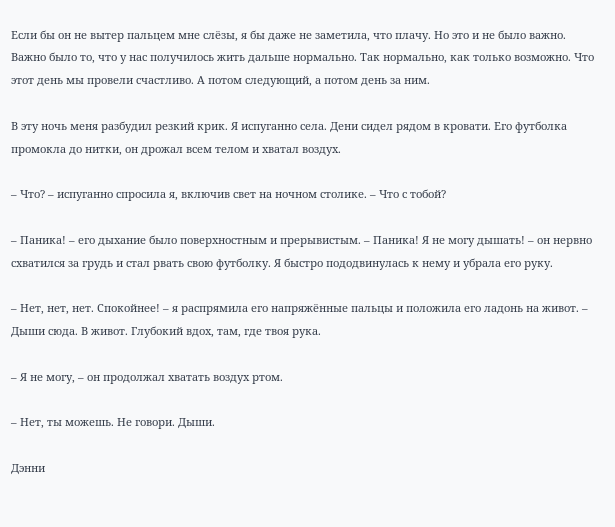Если бы он не вытер пальцем мне слёзы, я бы даже не заметила, что плачу. Но это и не было важно. Важно было то, что у нас получилось жить дальше нормально. Так нормально, как только возможно. Что этот день мы провели счастливо. А потом следующий, а потом день за ним.

В эту ночь меня разбудил резкий крик. Я испуганно села. Дени сидел рядом в кровати. Его футболка промокла до нитки, он дрожал всем телом и хватал воздух.

– Что? – испуганно спросила я, включив свет на ночном столике. – Что с тобой?

– Паника! – его дыхание было поверхностным и прерывистым. – Паника! Я не могу дышать! – он нервно схватился за грудь и стал рвать свою футболку. Я быстро пододвинулась к нему и убрала его руку.

– Нет, нет, нет. Спокойнее! – я распрямила его напряжённые пальцы и положила его ладонь на живот. – Дыши сюда. В живот. Глубокий вдох, там, где твоя рука.

– Я не могу, – он продолжал хватать воздух ртом.

– Нет, ты можешь. Не говори. Дыши.

Дэнни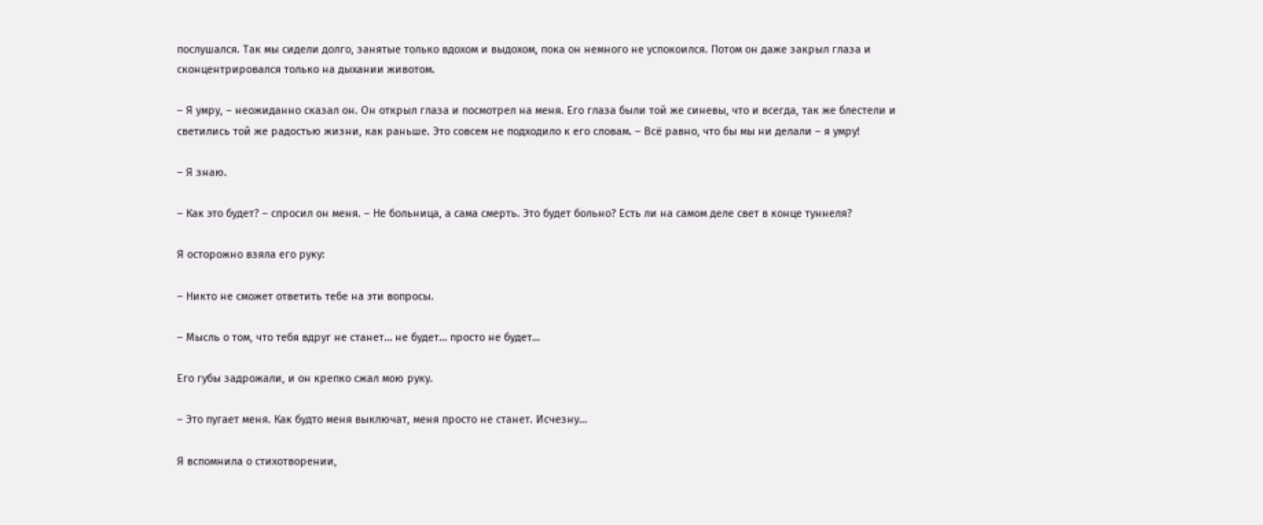послушался. Так мы сидели долго, занятые только вдохом и выдохом, пока он немного не успокоился. Потом он даже закрыл глаза и сконцентрировался только на дыхании животом.

– Я умру, – неожиданно сказал он. Он открыл глаза и посмотрел на меня. Его глаза были той же синевы, что и всегда, так же блестели и светились той же радостью жизни, как раньше. Это совсем не подходило к его словам. – Всё равно, что бы мы ни делали – я умру!

– Я знаю.

– Как это будет? – спросил он меня. – Не больница, а сама смерть. Это будет больно? Есть ли на самом деле свет в конце туннеля?

Я осторожно взяла его руку:

– Никто не сможет ответить тебе на эти вопросы.

– Мысль о том, что тебя вдруг не станет… не будет… просто не будет…

Его губы задрожали, и он крепко сжал мою руку.

– Это пугает меня. Как будто меня выключат, меня просто не станет. Исчезну…

Я вспомнила о стихотворении,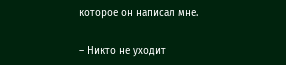которое он написал мне.

– Никто не уходит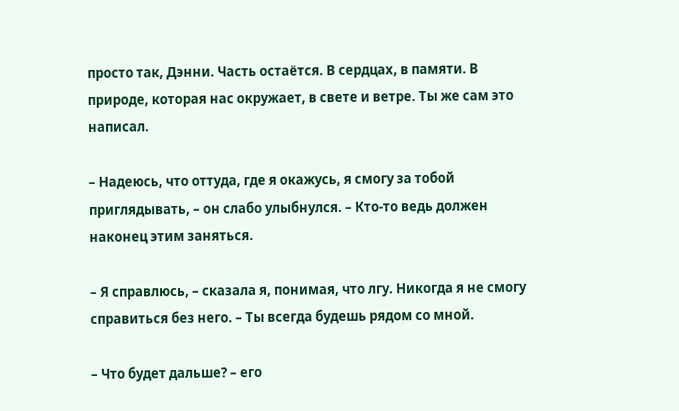просто так, Дэнни. Часть остаётся. В сердцах, в памяти. В природе, которая нас окружает, в свете и ветре. Ты же сам это написал.

– Надеюсь, что оттуда, где я окажусь, я смогу за тобой приглядывать, – он слабо улыбнулся. – Кто-то ведь должен наконец этим заняться.

– Я справлюсь, – сказала я, понимая, что лгу. Никогда я не смогу справиться без него. – Ты всегда будешь рядом со мной.

– Что будет дальше? – его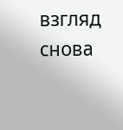взгляд снова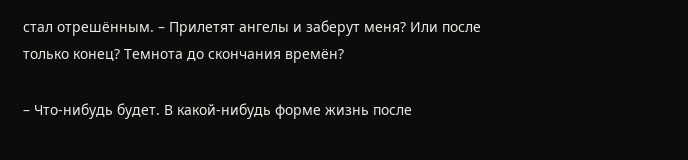стал отрешённым. – Прилетят ангелы и заберут меня? Или после только конец? Темнота до скончания времён?

– Что-нибудь будет. В какой-нибудь форме жизнь после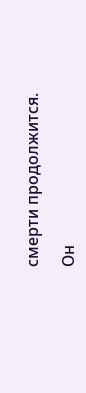смерти продолжится.

Он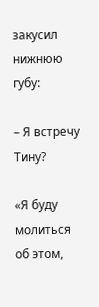закусил нижнюю губу:

– Я встречу Тину?

«Я буду молиться об этом,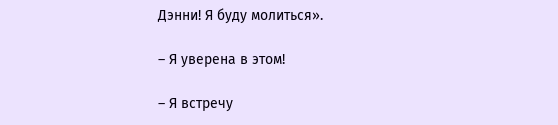Дэнни! Я буду молиться».

– Я уверена в этом!

– Я встречу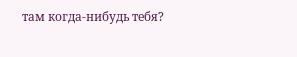там когда-нибудь тебя?